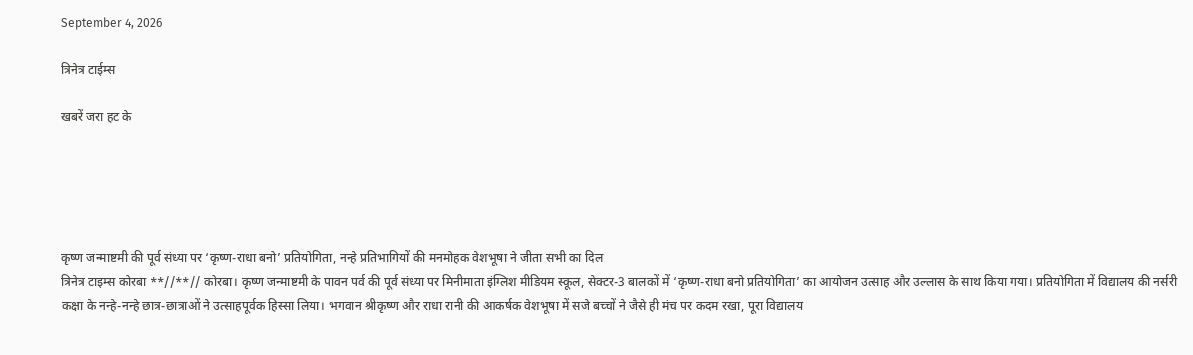September 4, 2026

त्रिनेत्र टाईम्स

खबरें जरा हट के





कृष्ण जन्माष्टमी की पूर्व संध्या पर ‘कृष्ण-राधा बनो’ प्रतियोगिता, नन्हे प्रतिभागियों की मनमोहक वेशभूषा ने जीता सभी का दिल
त्रिनेत्र टाइम्स कोरबा **//**// कोरबा। कृष्ण जन्माष्टमी के पावन पर्व की पूर्व संध्या पर मिनीमाता इंग्लिश मीडियम स्कूल, सेक्टर-3 बालकों में ‘कृष्ण-राधा बनो प्रतियोगिता’ का आयोजन उत्साह और उल्लास के साथ किया गया। प्रतियोगिता में विद्यालय की नर्सरी कक्षा के नन्हे-नन्हे छात्र-छात्राओं ने उत्साहपूर्वक हिस्सा लिया। भगवान श्रीकृष्ण और राधा रानी की आकर्षक वेशभूषा में सजे बच्चों ने जैसे ही मंच पर कदम रखा, पूरा विद्यालय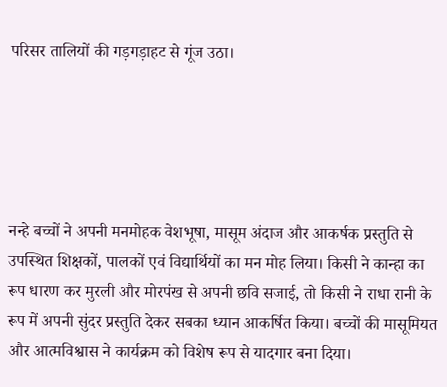परिसर तालियों की गड़गड़ाहट से गूंज उठा।





नन्हे बच्चों ने अपनी मनमोहक वेशभूषा, मासूम अंदाज और आकर्षक प्रस्तुति से उपस्थित शिक्षकों, पालकों एवं विद्यार्थियों का मन मोह लिया। किसी ने कान्हा का रूप धारण कर मुरली और मोरपंख से अपनी छवि सजाई, तो किसी ने राधा रानी के रूप में अपनी सुंदर प्रस्तुति देकर सबका ध्यान आकर्षित किया। बच्चों की मासूमियत और आत्मविश्वास ने कार्यक्रम को विशेष रूप से यादगार बना दिया।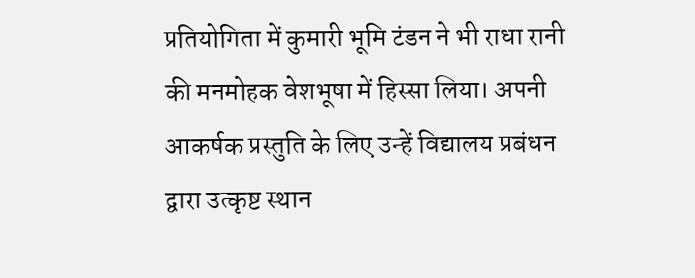प्रतियोगिता में कुमारी भूमि टंडन ने भी राधा रानी की मनमोहक वेशभूषा में हिस्सा लिया। अपनी आकर्षक प्रस्तुति के लिए उन्हें विद्यालय प्रबंधन द्वारा उत्कृष्ट स्थान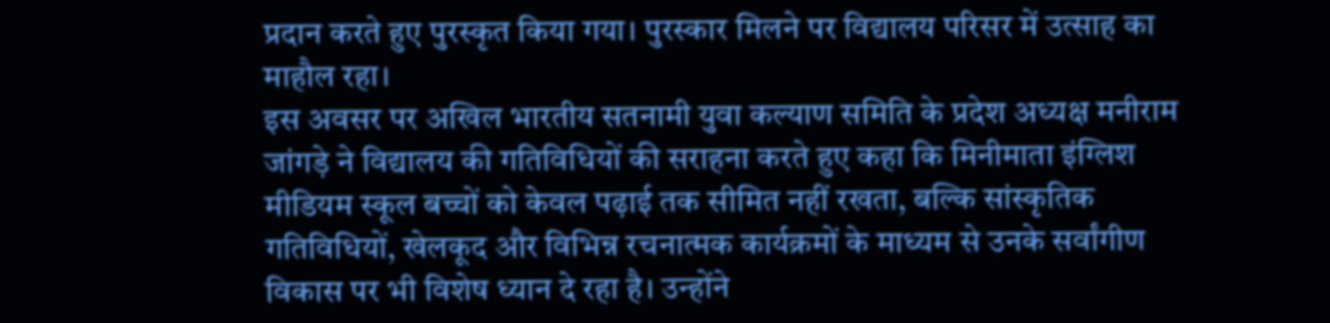प्रदान करते हुए पुरस्कृत किया गया। पुरस्कार मिलने पर विद्यालय परिसर में उत्साह का माहौल रहा।
इस अवसर पर अखिल भारतीय सतनामी युवा कल्याण समिति के प्रदेश अध्यक्ष मनीराम जांगड़े ने विद्यालय की गतिविधियों की सराहना करते हुए कहा कि मिनीमाता इंग्लिश मीडियम स्कूल बच्चों को केवल पढ़ाई तक सीमित नहीं रखता, बल्कि सांस्कृतिक गतिविधियों, खेलकूद और विभिन्न रचनात्मक कार्यक्रमों के माध्यम से उनके सर्वांगीण विकास पर भी विशेष ध्यान दे रहा है। उन्होंने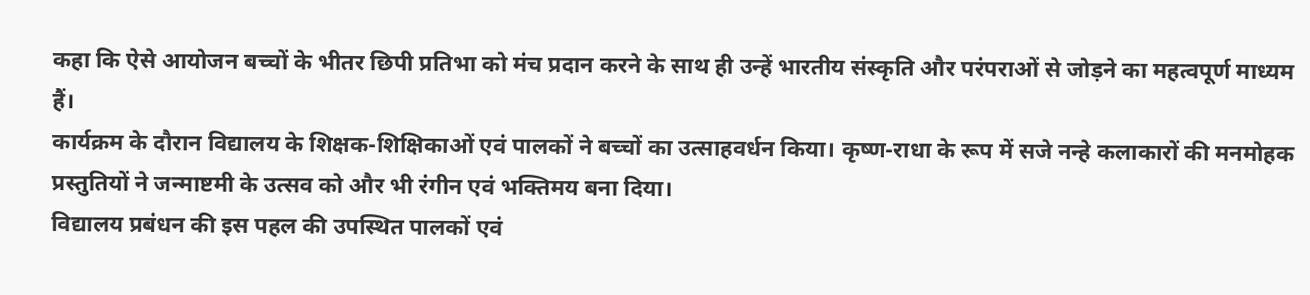कहा कि ऐसे आयोजन बच्चों के भीतर छिपी प्रतिभा को मंच प्रदान करने के साथ ही उन्हें भारतीय संस्कृति और परंपराओं से जोड़ने का महत्वपूर्ण माध्यम हैं।
कार्यक्रम के दौरान विद्यालय के शिक्षक-शिक्षिकाओं एवं पालकों ने बच्चों का उत्साहवर्धन किया। कृष्ण-राधा के रूप में सजे नन्हे कलाकारों की मनमोहक प्रस्तुतियों ने जन्माष्टमी के उत्सव को और भी रंगीन एवं भक्तिमय बना दिया।
विद्यालय प्रबंधन की इस पहल की उपस्थित पालकों एवं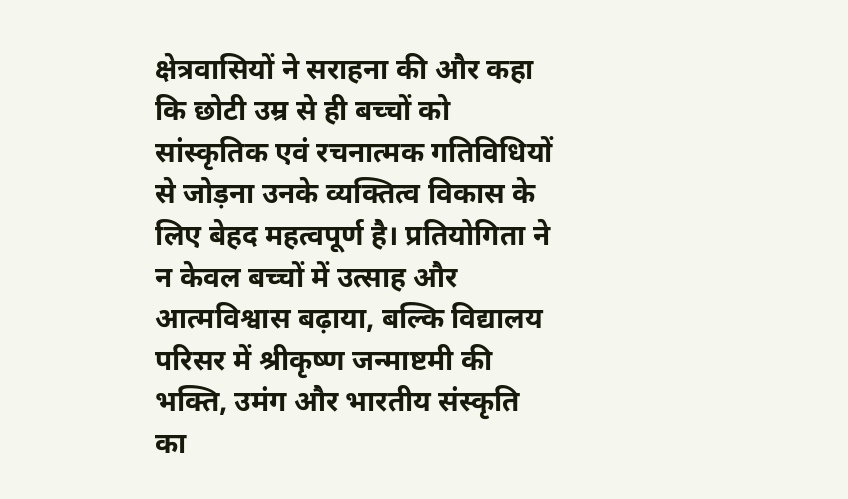क्षेत्रवासियों ने सराहना की और कहा कि छोटी उम्र से ही बच्चों को सांस्कृतिक एवं रचनात्मक गतिविधियों से जोड़ना उनके व्यक्तित्व विकास के लिए बेहद महत्वपूर्ण है। प्रतियोगिता ने न केवल बच्चों में उत्साह और आत्मविश्वास बढ़ाया, बल्कि विद्यालय परिसर में श्रीकृष्ण जन्माष्टमी की भक्ति, उमंग और भारतीय संस्कृति का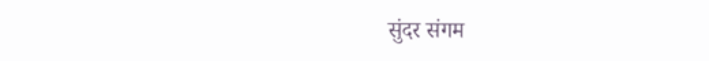सुंदर संगम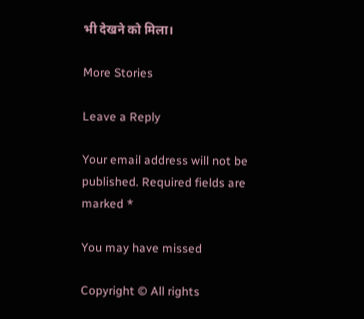भी देखने को मिला।

More Stories

Leave a Reply

Your email address will not be published. Required fields are marked *

You may have missed

Copyright © All rights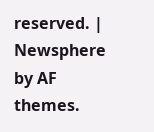reserved. | Newsphere by AF themes.